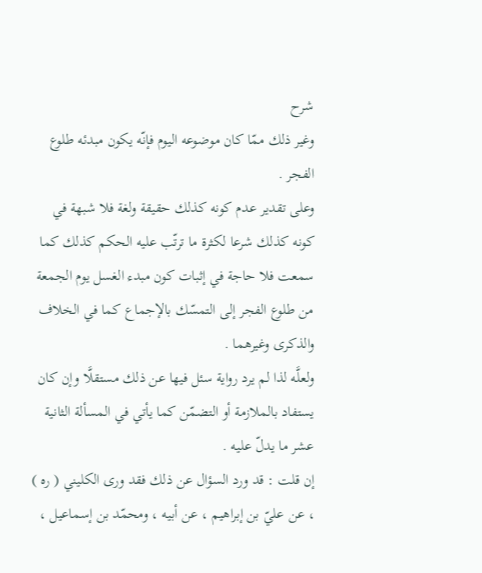شرح
وغير ذلك ممّا كان موضوعه اليوم فإنّه يكون مبدئه طلوع الفجر .
وعلى تقدير عدم كونه كذلك حقيقة ولغة فلا شبهة في كونه كذلك شرعا لكثرة ما ترتّب عليه الحكم كذلك كما سمعت فلا حاجة في إثبات كون مبدء الغسل يوم الجمعة من طلوع الفجر إلى التمسّك بالإجماع كما في الخلاف والذكرى وغيرهما .
ولعلَّه لذا لم يرد رواية سئل فيها عن ذلك مستقلَّا وإن كان يستفاد بالملازمة أو التضمّن كما يأتي في المسألة الثانية عشر ما يدلّ عليه .
إن قلت : قد ورد السؤال عن ذلك فقد ورى الكليني ( ره ) ، عن عليّ بن إبراهيم ، عن أبيه ، ومحمّد بن إسماعيل ،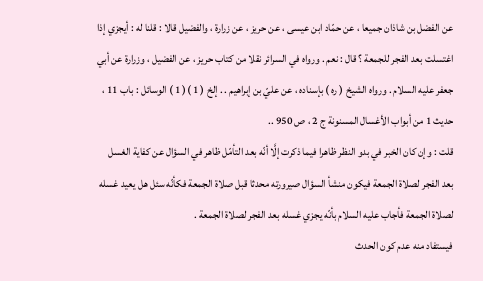عن الفضل بن شاذان جميعا ، عن حمّاد ابن عيسى ، عن حريز ، عن زرارة ، والفضيل قالا : قلنا له : أيجزي إذا اغتسلت بعد الفجر للجمعة ؟ قال : نعم . ورواه في السرائر نقلا من كتاب حريز ، عن الفضيل ، وزرارة عن أبي جعفر عليه السلام . ورواه الشيخ ( ره ) بإسناده ، عن عليّ بن إبراهيم . . إلخ ( 1 )( 1 ) الوسائل : باب 11 ، حديث 1 من أبواب الأغسال المسنونة ج 2 ، ص 950 ..
قلت : وإن كان الخبر في بدو النظر ظاهرا فيما ذكرت إلَّا أنّه بعد التأمّل ظاهر في السؤال عن كفاية الغسل بعد الفجر لصلاة الجمعة فيكون منشأ السؤال صيرورته محدثا قبل صلاة الجمعة فكأنّه سئل هل يعيد غسله لصلاة الجمعة فأجاب عليه السلام بأنّه يجزي غسله بعد الفجر لصلاة الجمعة .
فيستفاد منه عدم كون الحدث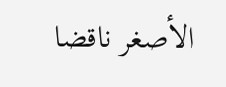الأصغر ناقضا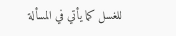للغسل كما يأتي في المسألة